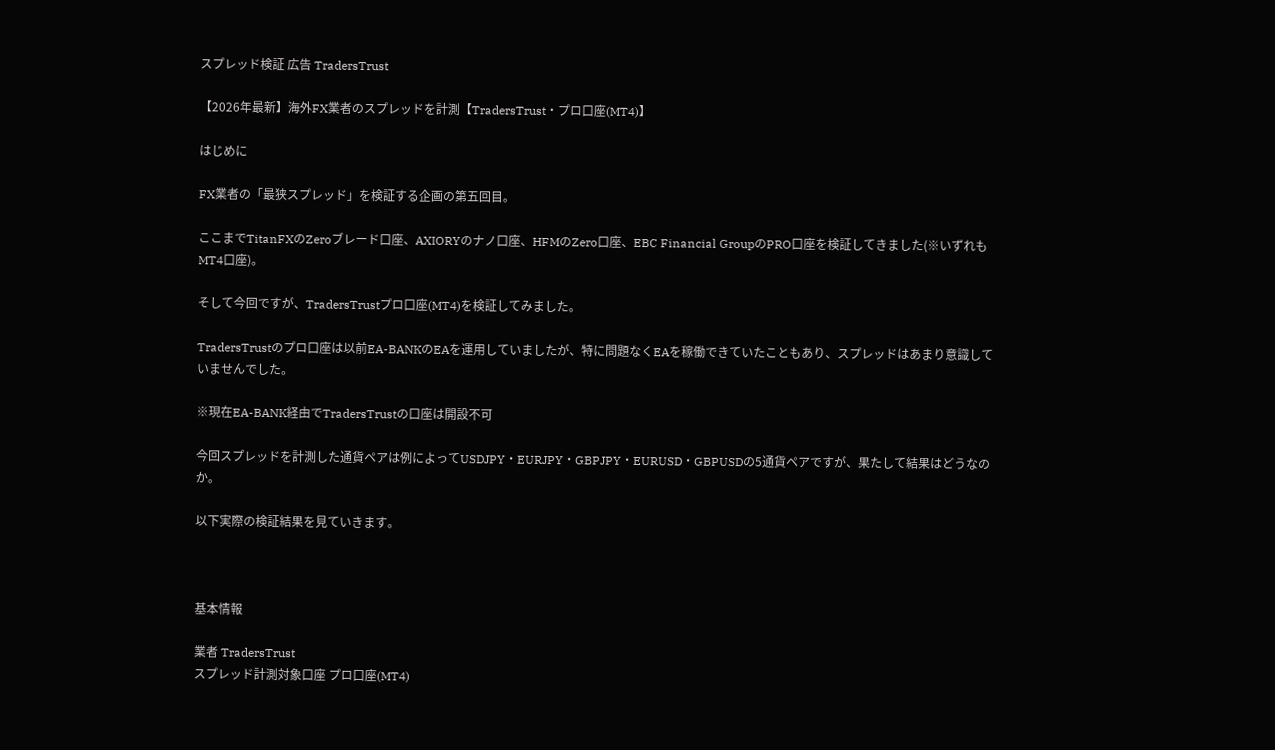スプレッド検証 広告 TradersTrust

【2026年最新】海外FX業者のスプレッドを計測【TradersTrust・プロ口座(MT4)】

はじめに

FX業者の「最狭スプレッド」を検証する企画の第五回目。

ここまでTitanFXのZeroブレード口座、AXIORYのナノ口座、HFMのZero口座、EBC Financial GroupのPRO口座を検証してきました(※いずれもMT4口座)。

そして今回ですが、TradersTrustプロ口座(MT4)を検証してみました。

TradersTrustのプロ口座は以前EA-BANKのEAを運用していましたが、特に問題なくEAを稼働できていたこともあり、スプレッドはあまり意識していませんでした。

※現在EA-BANK経由でTradersTrustの口座は開設不可

今回スプレッドを計測した通貨ペアは例によってUSDJPY・EURJPY・GBPJPY・EURUSD・GBPUSDの5通貨ペアですが、果たして結果はどうなのか。

以下実際の検証結果を見ていきます。



基本情報

業者 TradersTrust
スプレッド計測対象口座 プロ口座(MT4)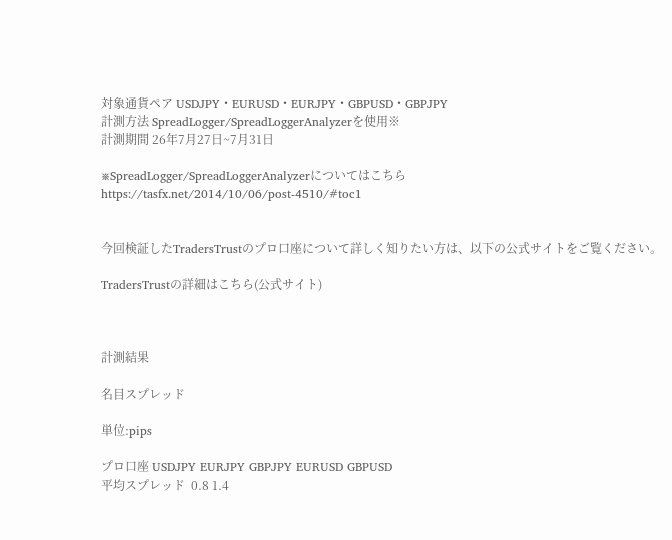対象通貨ペア USDJPY・EURUSD・EURJPY・GBPUSD・GBPJPY
計測方法 SpreadLogger/SpreadLoggerAnalyzerを使用※
計測期間 26年7月27日~7月31日

※SpreadLogger/SpreadLoggerAnalyzerについてはこちら
https://tasfx.net/2014/10/06/post-4510/#toc1


今回検証したTradersTrustのプロ口座について詳しく知りたい方は、以下の公式サイトをご覧ください。

TradersTrustの詳細はこちら(公式サイト)



計測結果

名目スプレッド

単位:pips

プロ口座 USDJPY EURJPY GBPJPY EURUSD GBPUSD
平均スプレッド  0.8 1.4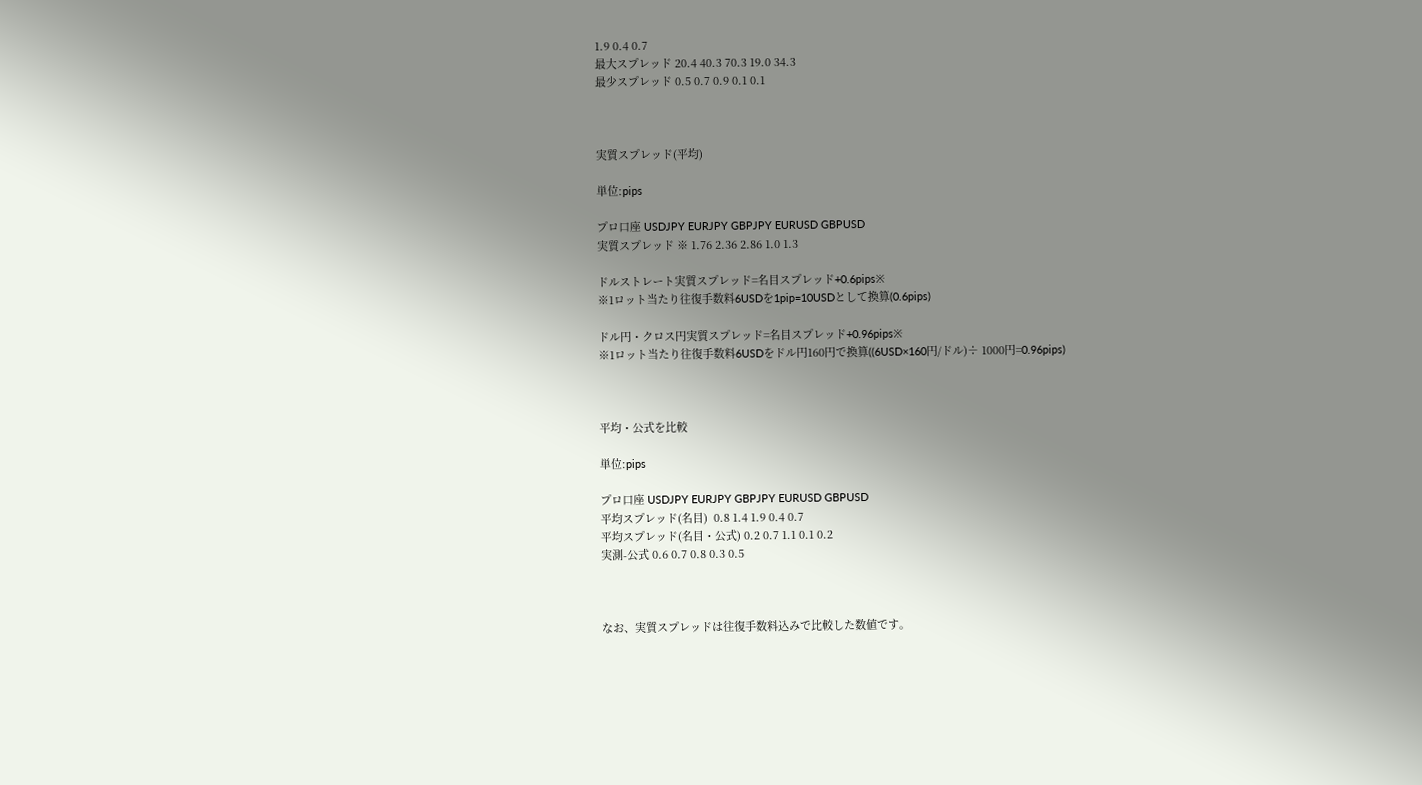1.9 0.4 0.7
最大スプレッド 20.4 40.3 70.3 19.0 34.3
最少スプレッド 0.5 0.7 0.9 0.1 0.1



実質スプレッド(平均)

単位:pips

プロ口座 USDJPY EURJPY GBPJPY EURUSD GBPUSD
実質スプレッド ※ 1.76 2.36 2.86 1.0 1.3

ドルストレート実質スプレッド=名目スプレッド+0.6pips※
※1ロット当たり往復手数料6USDを1pip=10USDとして換算(0.6pips)

ドル円・クロス円実質スプレッド=名目スプレッド+0.96pips※
※1ロット当たり往復手数料6USDをドル円160円で換算((6USD×160円/ドル)÷ 1000円=0.96pips)



平均・公式を比較

単位:pips

プロ口座 USDJPY EURJPY GBPJPY EURUSD GBPUSD
平均スプレッド(名目)  0.8 1.4 1.9 0.4 0.7
平均スプレッド(名目・公式) 0.2 0.7 1.1 0.1 0.2
実測-公式 0.6 0.7 0.8 0.3 0.5



なお、実質スプレッドは往復手数料込みで比較した数値です。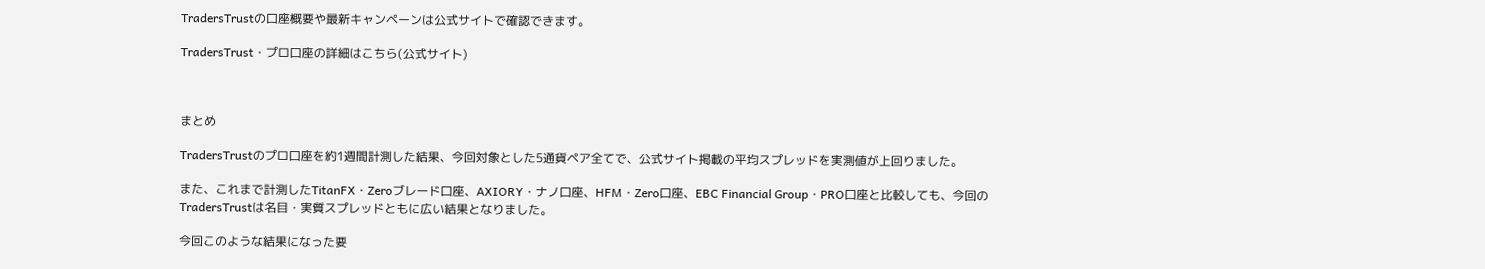TradersTrustの口座概要や最新キャンペーンは公式サイトで確認できます。

TradersTrust・プロ口座の詳細はこちら(公式サイト)



まとめ

TradersTrustのプロ口座を約1週間計測した結果、今回対象とした5通貨ペア全てで、公式サイト掲載の平均スプレッドを実測値が上回りました。

また、これまで計測したTitanFX・Zeroブレード口座、AXIORY・ナノ口座、HFM・Zero口座、EBC Financial Group・PRO口座と比較しても、今回のTradersTrustは名目・実質スプレッドともに広い結果となりました。

今回このような結果になった要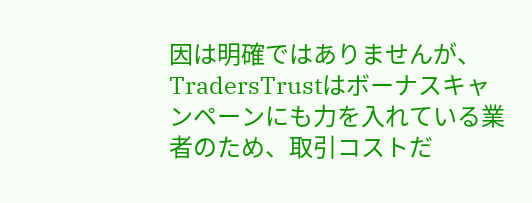因は明確ではありませんが、TradersTrustはボーナスキャンペーンにも力を入れている業者のため、取引コストだ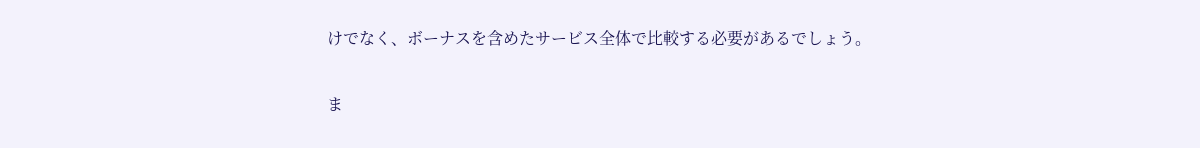けでなく、ボーナスを含めたサービス全体で比較する必要があるでしょう。

ま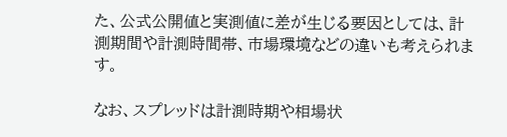た、公式公開値と実測値に差が生じる要因としては、計測期間や計測時間帯、市場環境などの違いも考えられます。

なお、スプレッドは計測時期や相場状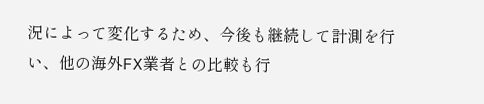況によって変化するため、今後も継続して計測を行い、他の海外FX業者との比較も行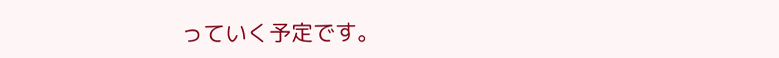っていく予定です。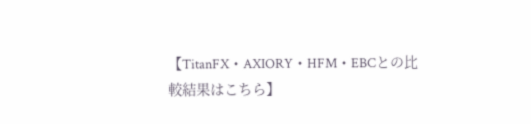【TitanFX・AXIORY・HFM・EBCとの比較結果はこちら】